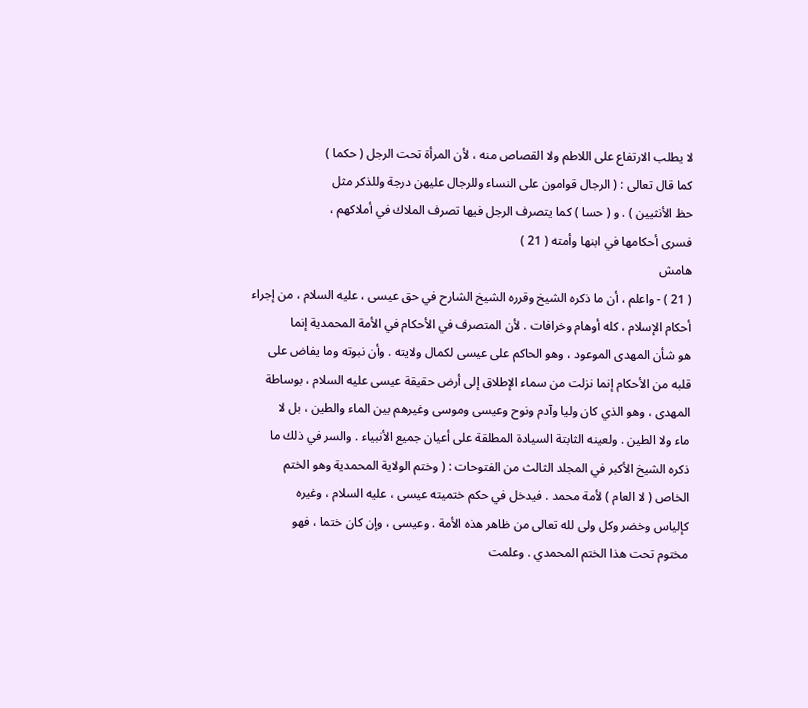لا يطلب الارتفاع على اللاطم ولا القصاص منه ، لأن المرأة تحت الرجل ( حكما )
كما قال تعالى : ( الرجال قوامون على النساء وللرجال عليهن درجة وللذكر مثل
حظ الأنثيين ) . و ( حسا ) كما يتصرف الرجل فيها تصرف الملاك في أملاكهم ،
فسرى أحكامها في ابنها وأمته ( 21 )
هامش
( 21 ) - واعلم ، أن ما ذكره الشيخ وقرره الشيخ الشارح في حق عيسى ، عليه السلام ، من إجراء
أحكام الإسلام ، كله أوهام وخرافات . لأن المتصرف في الأحكام في الأمة المحمدية إنما
هو شأن المهدى الموعود ، وهو الحاكم على عيسى لكمال ولايته . وأن نبوته وما يفاض على
قلبه من الأحكام إنما نزلت من سماء الإطلاق إلى أرض حقيقة عيسى عليه السلام ، بوساطة
المهدى ، وهو الذي كان وليا وآدم ونوح وعيسى وموسى وغيرهم بين الماء والطين ، بل لا
ماء ولا الطين . ولعينه الثابتة السيادة المطلقة على أعيان جميع الأنبياء . والسر في ذلك ما
ذكره الشيخ الأكبر في المجلد الثالث من الفتوحات : ( وختم الولاية المحمدية وهو الختم
الخاص ( لا العام ) لأمة محمد . فيدخل في حكم ختميته عيسى ، عليه السلام ، وغيره
كإلياس وخضر وكل ولى لله تعالى من ظاهر هذه الأمة . وعيسى ، وإن كان ختما ، فهو
مختوم تحت هذا الختم المحمدي . وعلمت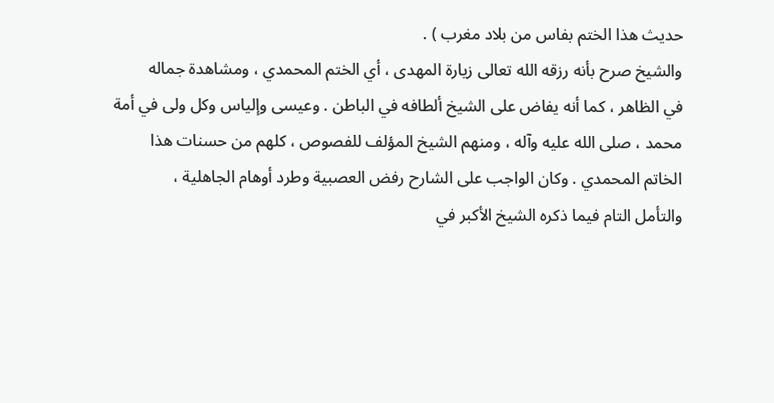حديث هذا الختم بفاس من بلاد مغرب ) .
والشيخ صرح بأنه رزقه الله تعالى زيارة المهدى ، أي الختم المحمدي ، ومشاهدة جماله
في الظاهر ، كما أنه يفاض على الشيخ ألطافه في الباطن . وعيسى وإلياس وكل ولى في أمة
محمد ، صلى الله عليه وآله ، ومنهم الشيخ المؤلف للفصوص ، كلهم من حسنات هذا
الخاتم المحمدي . وكان الواجب على الشارح رفض العصبية وطرد أوهام الجاهلية ،
والتأمل التام فيما ذكره الشيخ الأكبر في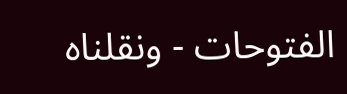الفتوحات - ونقلناه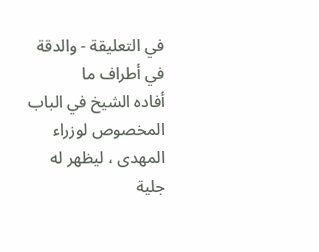في التعليقة - والدقة في أطراف ما
أفاده الشيخ في الباب المخصوص لوزراء المهدى ، ليظهر له جلية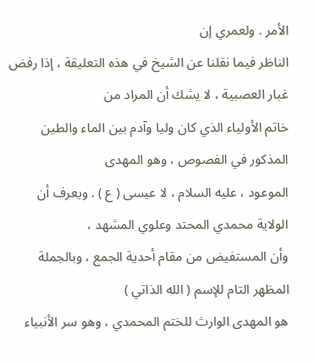الأمر . ولعمري إن
الناظر فيما نقلنا عن الشيخ في هذه التعليقة ، إذا رفض غبار العصبية ، لا يشك أن المراد من
خاتم الأولياء الذي كان وليا وآدم بين الماء والطين المذكور في الفصوص ، وهو المهدى
الموعود ، عليه السلام ، لا عيسى ( ع ) . ويعرف أن الولاية محمدي المحتد وعلوي المشهد ،
وأن المستفيض من مقام أحدية الجمع ، وبالجملة المظهر التام للإسم ( الله الذاتي )
هو المهدى الوارث للختم المحمدي ، وهو سر الأنبياء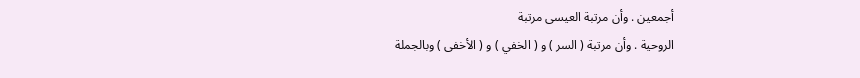أجمعين . وأن مرتبة العيسى مرتبة
الروحية . وأن مرتبة ( السر ) و ( الخفي ) و ( الأخفى ) وبالجملة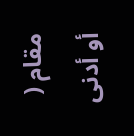مقام ( أو أدنى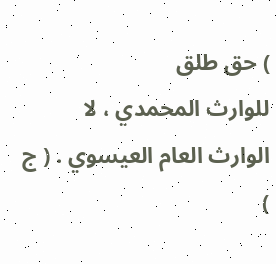) حق طلق
للوارث المحمدي ، لا الوارث العام العيسوي . ( ج )